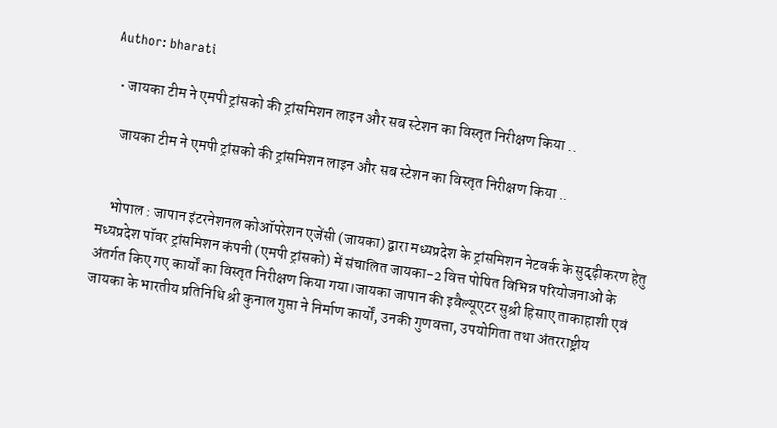Author: bharati

  • जायका टीम ने एमपी ट्रांसको की ट्रांसमिशन लाइन और सब स्टेशन का विस्तृत निरीक्षण किया ..

    जायका टीम ने एमपी ट्रांसको की ट्रांसमिशन लाइन और सब स्टेशन का विस्तृत निरीक्षण किया ..


    भोपाल : जापान इंटरनेशनल कोऑपरेशन एजेंसी (जायका) द्वारा मध्यप्रदेश के ट्रांसमिशन नेटवर्क के सुदृढ़ीकरण हेतु मध्यप्रदेश पॉवर ट्रांसमिशन कंपनी (एमपी ट्रांसको) में संचालित जायका-2 वित्त पोषित विभिन्न परियोजनाओं के अंतर्गत किए गए कार्यों का विस्तृत निरीक्षण किया गया।जायका जापान की इवैल्यूएटर सुश्री हिसाए ताकाहाशी एवं जायका के भारतीय प्रतिनिधि श्री कुनाल गुप्ता ने निर्माण कार्यों, उनकी गुणवत्ता, उपयोगिता तथा अंतरराष्ट्रीय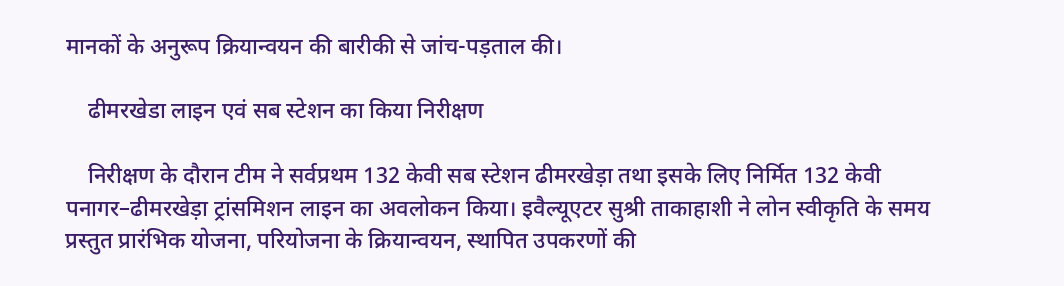मानकों के अनुरूप क्रियान्वयन की बारीकी से जांच-पड़ताल की।

    ढीमरखेडा लाइन एवं सब स्टेशन का किया निरीक्षण

    निरीक्षण के दौरान टीम ने सर्वप्रथम 132 केवी सब स्टेशन ढीमरखेड़ा तथा इसके लिए निर्मित 132 केवी पनागर–ढीमरखेड़ा ट्रांसमिशन लाइन का अवलोकन किया। इवैल्यूएटर सुश्री ताकाहाशी ने लोन स्वीकृति के समय प्रस्तुत प्रारंभिक योजना, परियोजना के क्रियान्वयन, स्थापित उपकरणों की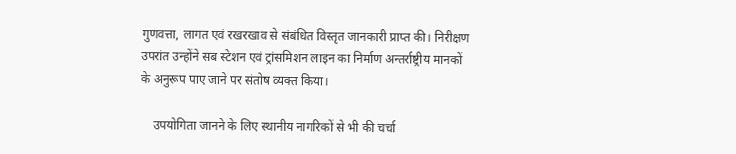गुणवत्ता, लागत एवं रखरखाव से संबंधित विस्तृत जानकारी प्राप्त की। निरीक्षण उपरांत उन्होंने सब स्टेशन एवं ट्रांसमिशन लाइन का निर्माण अन्तर्राष्ट्रीय मानकों के अनुरूप पाए जाने पर संतोष व्यक्त किया।

    उपयोगिता जानने के लिए स्थानीय नागरिकों से भी की चर्चा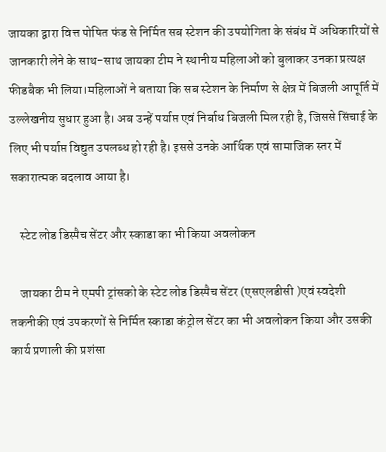जायका द्वारा वित्त पोषित फंड से निर्मित सब स्टेशन की उपयोगिता के संबंध में अधिकारियों से जानकारी लेने के साथ-साथ जायका टीम ने स्थानीय महिलाओं को बुलाकर उनका प्रत्यक्ष फीडबैक भी लिया।महिलाओं ने बताया कि सब स्टेशन के निर्माण से क्षेत्र में बिजली आपूर्ति में उल्लेखनीय सुधार हुआ है। अब उन्हें पर्याप्त एवं निर्बाध बिजली मिल रही है, जिससे सिंचाई के लिए भी पर्याप्त विद्युत उपलब्ध हो रही है। इससे उनके आर्थिक एवं सामाजिक स्तर में सकारात्मक बदलाव आया है।

    स्टेट लोड डिस्पैच सेंटर और स्काडा का भी किया अवलोकन

    जायका टीम ने एमपी ट्रांसको के स्टेट लोड डिस्पैच सेंटर (एसएलडीसी )एवं स्वदेशी तकनीकी एवं उपकरणों से निर्मित स्काडा कंट्रोल सेंटर का भी अवलोकन किया और उसकी कार्य प्रणाली की प्रशंसा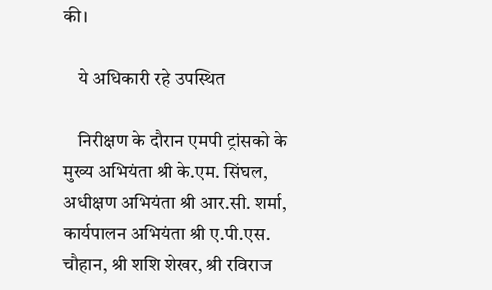की।

    ये अधिकारी रहे उपस्थित

    निरीक्षण के दौरान एमपी ट्रांसको के मुख्य अभियंता श्री के.एम. सिंघल, अधीक्षण अभियंता श्री आर.सी. शर्मा, कार्यपालन अभियंता श्री ए.पी.एस. चौहान, श्री शशि शेखर, श्री रविराज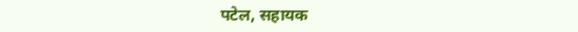पटेल, सहायक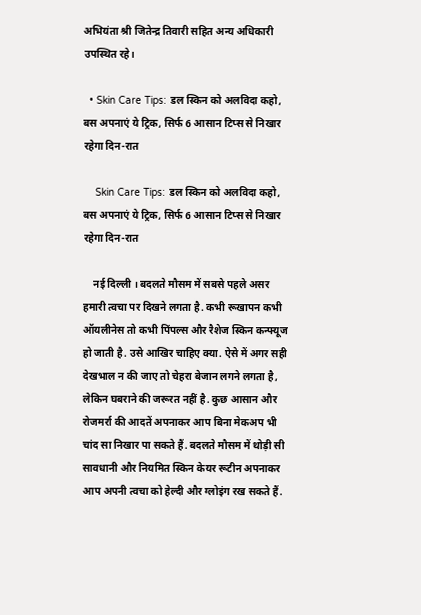अभियंता श्री जितेन्द्र तिवारी सहित अन्य अधिकारी उपस्थित रहे।

  • Skin Care Tips: डल स्किन को अलविदा कहो, बस अपनाएं ये ट्रिक, सिर्फ 6 आसान टिप्स से निखार रहेगा दिन-रात

    Skin Care Tips: डल स्किन को अलविदा कहो, बस अपनाएं ये ट्रिक, सिर्फ 6 आसान टिप्स से निखार रहेगा दिन-रात

    नई दिल्ली । बदलते मौसम में सबसे पहले असर हमारी त्वचा पर दिखने लगता है. कभी रूखापन कभी ऑयलीनेस तो कभी पिंपल्स और रैशेज स्किन कन्फ्यूज हो जाती है. उसे आखिर चाहिए क्या. ऐसे में अगर सही देखभाल न की जाए तो चेहरा बेजान लगने लगता है, लेकिन घबराने की जरूरत नहीं है. कुछ आसान और रोजमर्रा की आदतें अपनाकर आप बिना मेकअप भी चांद सा निखार पा सकते हैं. बदलते मौसम में थोड़ी सी सावधानी और नियमित स्किन केयर रूटीन अपनाकर आप अपनी त्वचा को हेल्दी और ग्लोइंग रख सकते हैं.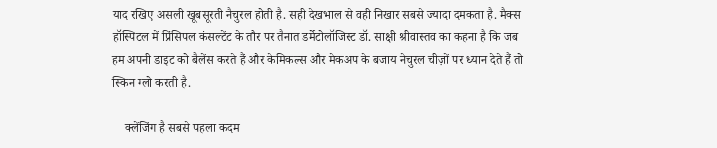याद रखिए असली खूबसूरती नैचुरल होती है. सही देखभाल से वही निखार सबसे ज्यादा दमकता है. मैक्स हॉस्पिटल में प्रिंसिपल कंसल्टेंट के तौर पर तैनात डर्मेटोलॉजिस्ट डॉ. साक्षी श्रीवास्तव का कहना है कि जब हम अपनी डाइट को बैलेंस करते हैं और केमिकल्स और मेकअप के बजाय नेचुरल चीज़ों पर ध्यान देते हैं तो स्किन ग्लो करती है.

    क्लेंजिंग है सबसे पहला कदम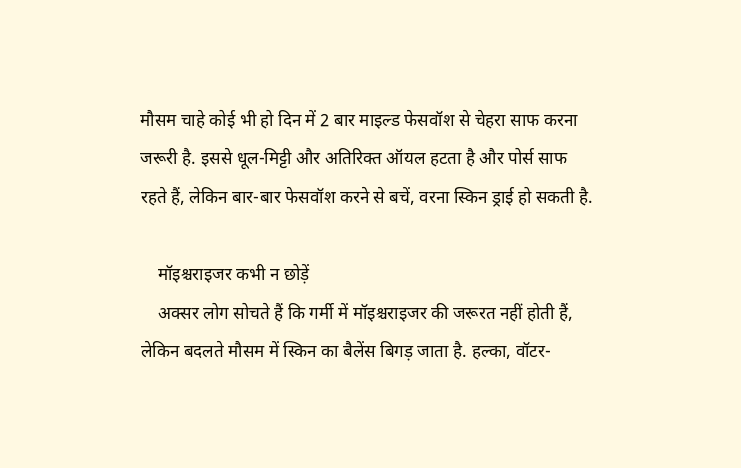मौसम चाहे कोई भी हो दिन में 2 बार माइल्ड फेसवॉश से चेहरा साफ करना जरूरी है. इससे धूल-मिट्टी और अतिरिक्त ऑयल हटता है और पोर्स साफ रहते हैं, लेकिन बार-बार फेसवॉश करने से बचें, वरना स्किन ड्राई हो सकती है.

    मॉइश्चराइजर कभी न छोड़ें
    अक्सर लोग सोचते हैं कि गर्मी में मॉइश्चराइजर की जरूरत नहीं होती हैं, लेकिन बदलते मौसम में स्किन का बैलेंस बिगड़ जाता है. हल्का, वॉटर-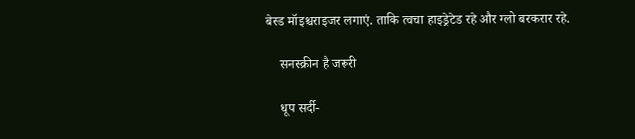बेस्ड मॉइश्चराइजर लगाएं. ताकि त्वचा हाइड्रेटेड रहे और ग्लो बरकरार रहे.

    सनस्क्रीन है जरूरी

    धूप सर्दी-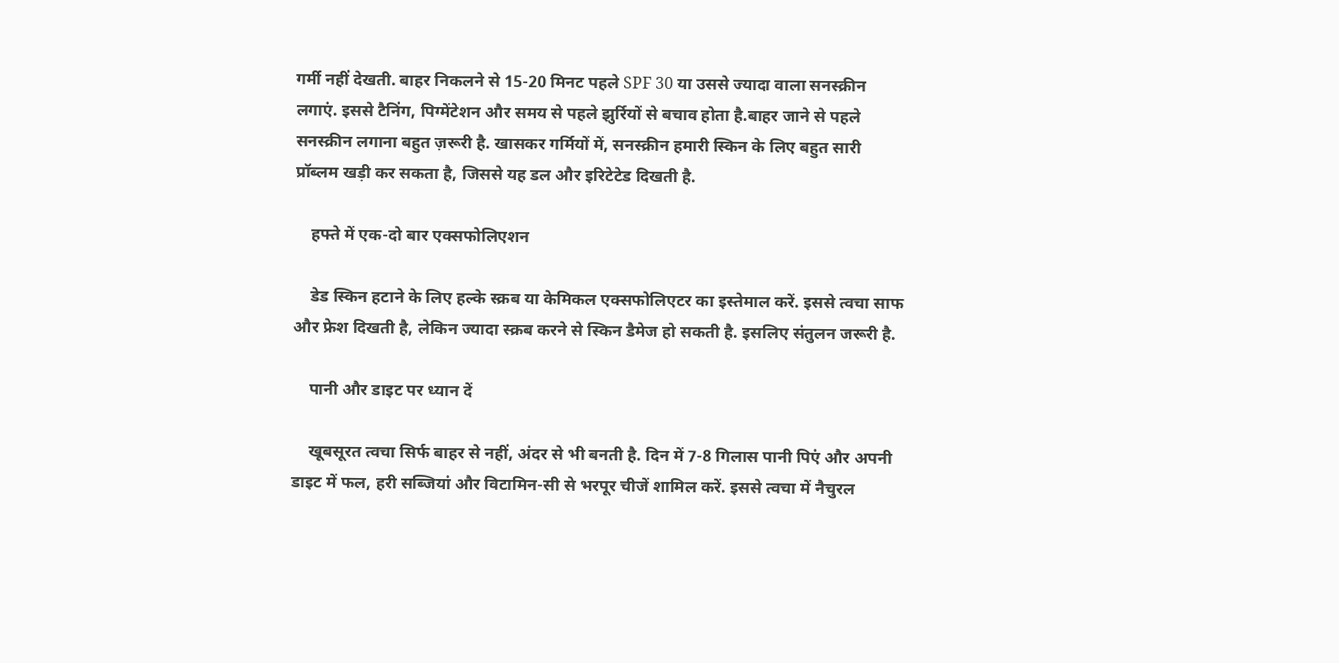गर्मी नहीं देखती. बाहर निकलने से 15-20 मिनट पहले SPF 30 या उससे ज्यादा वाला सनस्क्रीन लगाएं. इससे टैनिंग, पिग्मेंटेशन और समय से पहले झुर्रियों से बचाव होता है.बाहर जाने से पहले सनस्क्रीन लगाना बहुत ज़रूरी है. खासकर गर्मियों में, सनस्क्रीन हमारी स्किन के लिए बहुत सारी प्रॉब्लम खड़ी कर सकता है, जिससे यह डल और इरिटेटेड दिखती है.

    हफ्ते में एक-दो बार एक्सफोलिएशन

    डेड स्किन हटाने के लिए हल्के स्क्रब या केमिकल एक्सफोलिएटर का इस्तेमाल करें. इससे त्वचा साफ और फ्रेश दिखती है, लेकिन ज्यादा स्क्रब करने से स्किन डैमेज हो सकती है. इसलिए संतुलन जरूरी है.

    पानी और डाइट पर ध्यान दें

    खूबसूरत त्वचा सिर्फ बाहर से नहीं, अंदर से भी बनती है. दिन में 7-8 गिलास पानी पिएं और अपनी डाइट में फल, हरी सब्जियां और विटामिन-सी से भरपूर चीजें शामिल करें. इससे त्वचा में नैचुरल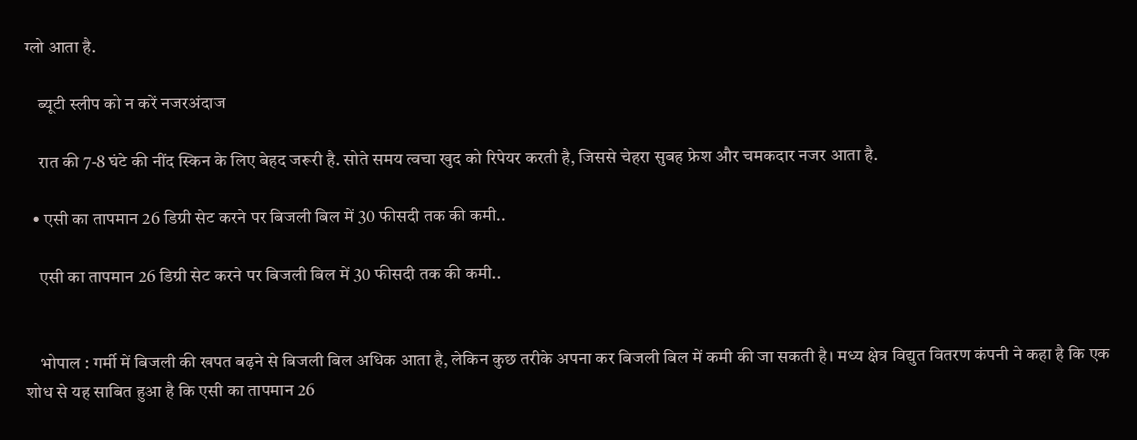ग्लो आता है.

    ब्यूटी स्लीप को न करें नजरअंदाज

    रात की 7-8 घंटे की नींद स्किन के लिए बेहद जरूरी है. सोते समय त्वचा खुद को रिपेयर करती है, जिससे चेहरा सुबह फ्रेश और चमकदार नजर आता है.

  • एसी का तापमान 26 डिग्री सेट करने पर बिजली बिल में 30 फीसदी तक की कमी..

    एसी का तापमान 26 डिग्री सेट करने पर बिजली बिल में 30 फीसदी तक की कमी..


    भोपाल : गर्मी में बिजली की खपत बढ़ने से बिजली बिल अधिक आता है, लेकिन कुछ तरीके अपना कर बिजली बिल में कमी की जा सकती है। मध्य क्षेत्र विद्युत वितरण कंपनी ने कहा है कि एक शोध से यह साबित हुआ है कि एसी का तापमान 26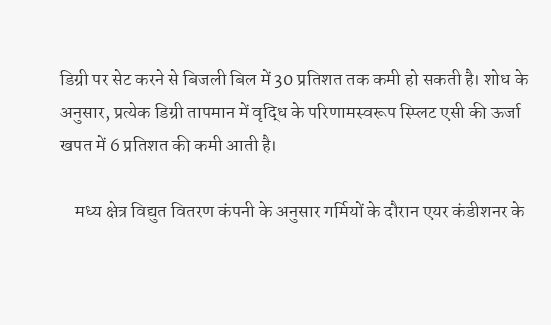डिग्री पर सेट करने से बिजली बिल में 30 प्रतिशत तक कमी हो सकती है। शोध के अनुसार, प्रत्येक डिग्री तापमान में वृद्धि के परिणामस्वरूप स्प्लिट एसी की ऊर्जा खपत में 6 प्रतिशत की कमी आती है।

    मध्य क्षेत्र विद्युत वितरण कंपनी के अनुसार गर्मियों के दौरान एयर कंडीशनर के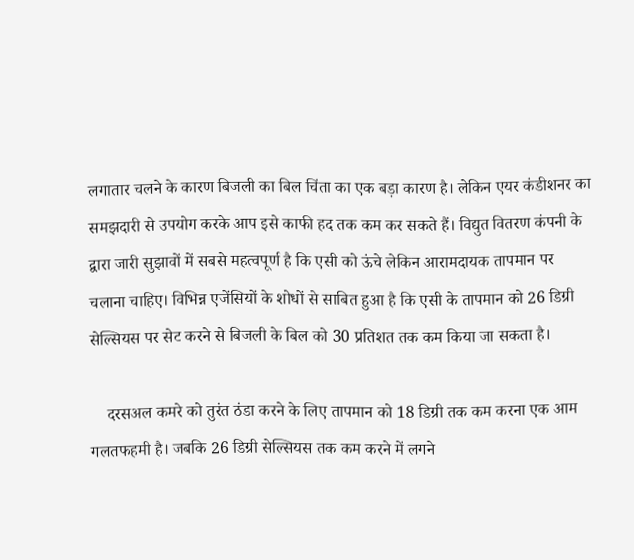लगातार चलने के कारण बिजली का बिल चिंता का एक बड़ा कारण है। लेकिन एयर कंडीशनर का समझदारी से उपयोग करके आप इसे काफी हद तक कम कर सकते हैं। विद्युत वितरण कंपनी के द्वारा जारी सुझावों में सबसे महत्वपूर्ण है कि एसी को ऊंचे लेकिन आरामदायक तापमान पर चलाना चाहिए। विभिन्न एजेंसियों के शोधों से साबित हुआ है कि एसी के तापमान को 26 डिग्री सेल्सियस पर सेट करने से बिजली के बिल को 30 प्रतिशत तक कम किया जा सकता है।

    दरसअल कमरे को तुरंत ठंडा करने के लिए तापमान को 18 डिग्री तक कम करना एक आम गलतफहमी है। जबकि 26 डिग्री सेल्सियस तक कम करने में लगने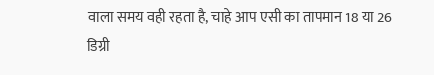वाला समय वही रहता है, चाहे आप एसी का तापमान 18 या 26 डिग्री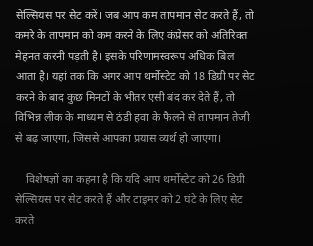सेल्सियस पर सेट करें। जब आप कम तापमान सेट करते हैं, तो कमरे के तापमान को कम करने के लिए कंप्रेसर को अतिरिक्त मेहनत करनी पड़ती है। इसके परिणामस्वरूप अधिक बिल आता है। यहां तक कि अगर आप थर्मोस्टेट को 18 डिग्री पर सेट करने के बाद कुछ मिनटों के भीतर एसी बंद कर देते हैं, तो विभिन्न लीक के माध्यम से ठंडी हवा के फैलने से तापमान तेजी से बढ़ जाएगा, जिससे आपका प्रयास व्यर्थ हो जाएगा।

    विशेषज्ञों का कहना है कि यदि आप थर्मोस्टेट को 26 डिग्री सेल्सियस पर सेट करते हैं और टाइमर को 2 घंटे के लिए सेट करते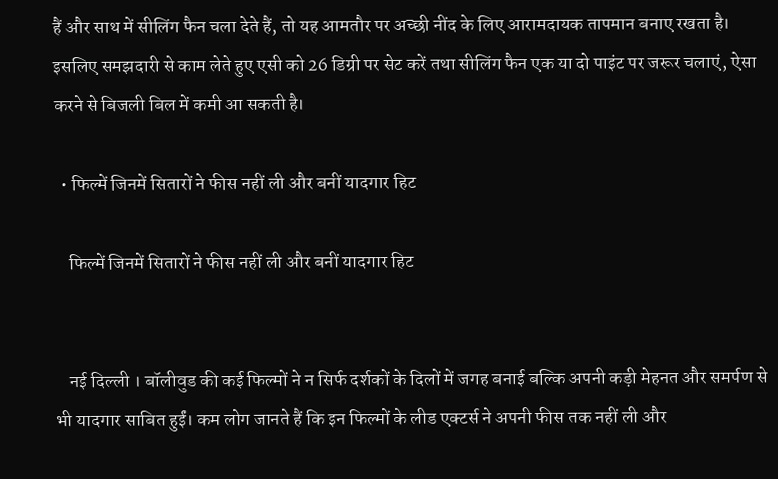हैं और साथ में सीलिंग फैन चला देते हैं, तो यह आमतौर पर अच्छी नींद के लिए आरामदायक तापमान बनाए रखता है। इसलिए समझदारी से काम लेते हुए एसी को 26 डिग्री पर सेट करें तथा सीलिंग फैन एक या दो पाइंट पर जरूर चलाएं, ऐसा करने से बिजली बिल में कमी आ सकती है।

  • फिल्में जिनमें सितारों ने फीस नहीं ली और बनीं यादगार हिट

    फिल्में जिनमें सितारों ने फीस नहीं ली और बनीं यादगार हिट


    नई दिल्ली । बॉलीवुड की कई फिल्मों ने न सिर्फ दर्शकों के दिलों में जगह बनाई बल्कि अपनी कड़ी मेहनत और समर्पण से भी यादगार साबित हुईं। कम लोग जानते हैं कि इन फिल्मों के लीड एक्टर्स ने अपनी फीस तक नहीं ली और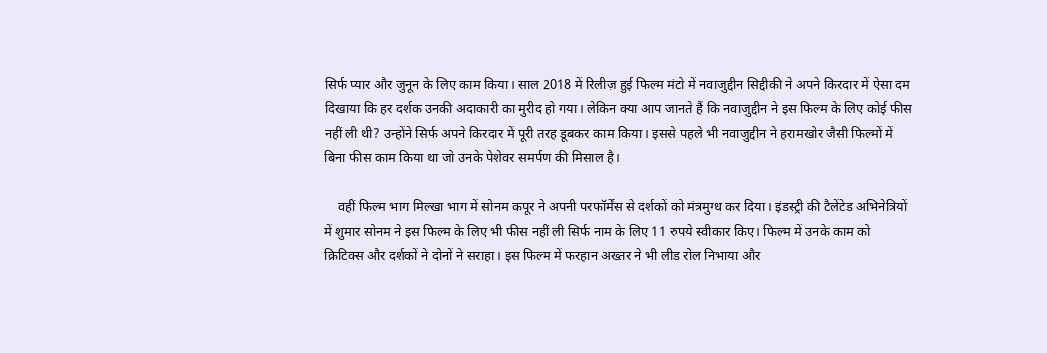सिर्फ प्यार और जुनून के लिए काम किया। साल 2018 में रिलीज़ हुई फिल्म मंटो में नवाजुद्दीन सिद्दीकी ने अपने किरदार में ऐसा दम दिखाया कि हर दर्शक उनकी अदाकारी का मुरीद हो गया। लेकिन क्या आप जानते हैं कि नवाजुद्दीन ने इस फिल्म के लिए कोई फीस नहीं ली थी? उन्होंने सिर्फ अपने किरदार में पूरी तरह डूबकर काम किया। इससे पहले भी नवाजुद्दीन ने हरामखोर जैसी फिल्मों में बिना फीस काम किया था जो उनके पेशेवर समर्पण की मिसाल है।

    वहीं फिल्म भाग मिल्खा भाग में सोनम कपूर ने अपनी परफॉर्मेंस से दर्शकों को मंत्रमुग्ध कर दिया। इंडस्ट्री की टैलेंटेड अभिनेत्रियों में शुमार सोनम ने इस फिल्म के लिए भी फीस नहीं ली सिर्फ नाम के लिए 11 रुपये स्वीकार किए। फिल्म में उनके काम को क्रिटिक्स और दर्शकों ने दोनों ने सराहा। इस फिल्म में फरहान अख्तर ने भी लीड रोल निभाया और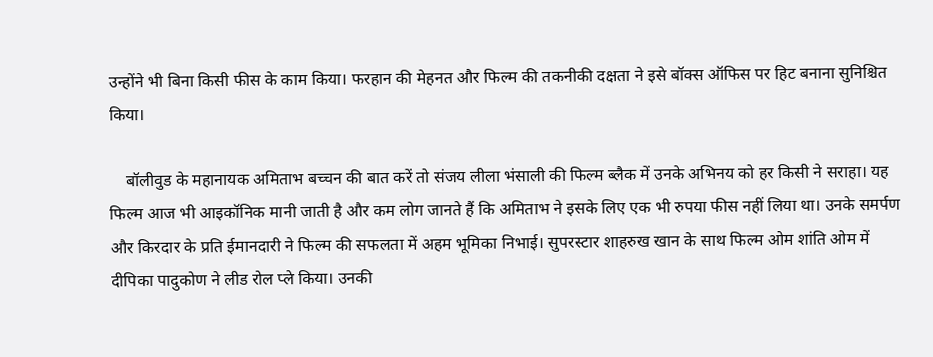उन्होंने भी बिना किसी फीस के काम किया। फरहान की मेहनत और फिल्म की तकनीकी दक्षता ने इसे बॉक्स ऑफिस पर हिट बनाना सुनिश्चित किया।

    बॉलीवुड के महानायक अमिताभ बच्चन की बात करें तो संजय लीला भंसाली की फिल्म ब्लैक में उनके अभिनय को हर किसी ने सराहा। यह फिल्म आज भी आइकॉनिक मानी जाती है और कम लोग जानते हैं कि अमिताभ ने इसके लिए एक भी रुपया फीस नहीं लिया था। उनके समर्पण और किरदार के प्रति ईमानदारी ने फिल्म की सफलता में अहम भूमिका निभाई। सुपरस्टार शाहरुख खान के साथ फिल्म ओम शांति ओम में दीपिका पादुकोण ने लीड रोल प्ले किया। उनकी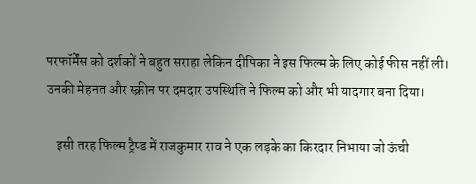परफॉर्मेंस को दर्शकों ने बहुत सराहा लेकिन दीपिका ने इस फिल्म के लिए कोई फीस नहीं ली। उनकी मेहनत और स्क्रीन पर दमदार उपस्थिति ने फिल्म को और भी यादगार बना दिया।

    इसी तरह फिल्म ट्रैप्ड में राजकुमार राव ने एक लड़के का किरदार निभाया जो ऊंची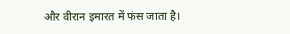और वीरान इमारत में फंस जाता है।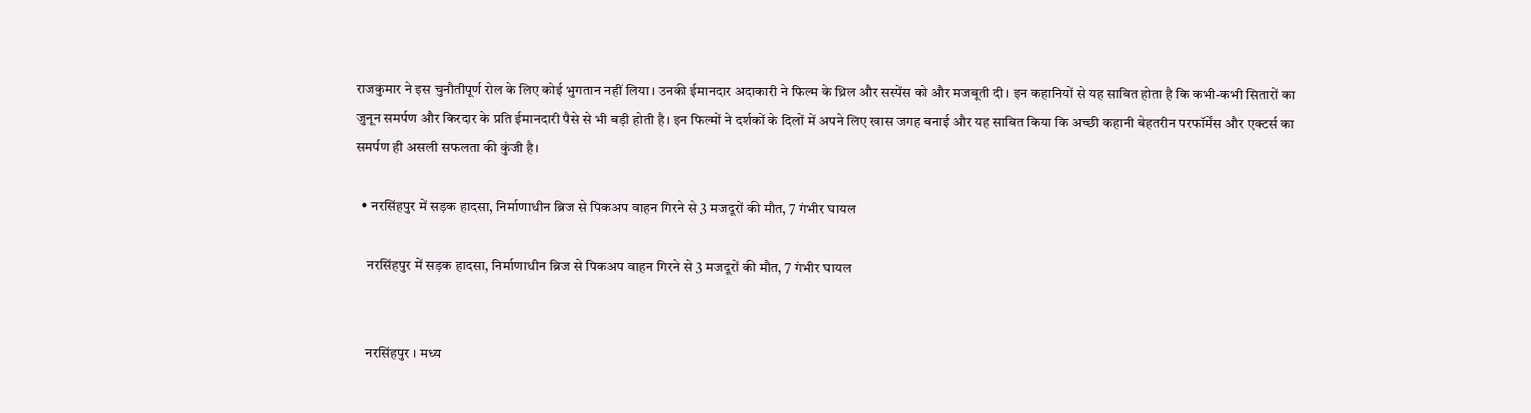राजकुमार ने इस चुनौतीपूर्ण रोल के लिए कोई भुगतान नहीं लिया। उनकी ईमानदार अदाकारी ने फिल्म के थ्रिल और सस्पेंस को और मजबूती दी। इन कहानियों से यह साबित होता है कि कभी-कभी सितारों का जुनून समर्पण और किरदार के प्रति ईमानदारी पैसे से भी बड़ी होती है। इन फिल्मों ने दर्शकों के दिलों में अपने लिए खास जगह बनाई और यह साबित किया कि अच्छी कहानी बेहतरीन परफॉर्मेंस और एक्टर्स का समर्पण ही असली सफलता की कुंजी है।

  • नरसिंहपुर में सड़क हादसा, निर्माणाधीन ब्रिज से पिकअप वाहन गिरने से 3 मजदूरों की मौत, 7 गंभीर घायल

    नरसिंहपुर में सड़क हादसा, निर्माणाधीन ब्रिज से पिकअप वाहन गिरने से 3 मजदूरों की मौत, 7 गंभीर घायल


    नरसिंहपुर । मध्य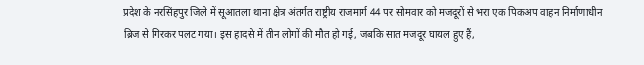प्रदेश के नरसिंहपुर जिले में सूआतला थाना क्षेत्र अंतर्गत राष्ट्रीय राजमार्ग 44 पर सोमवार को मजदूरों से भरा एक पिकअप वाहन निर्माणाधीन ब्रिज से गिरकर पलट गया। इस हादसे में तीन लोगों की मौत हो गई, जबकि सात मजदूर घायल हुए हैं,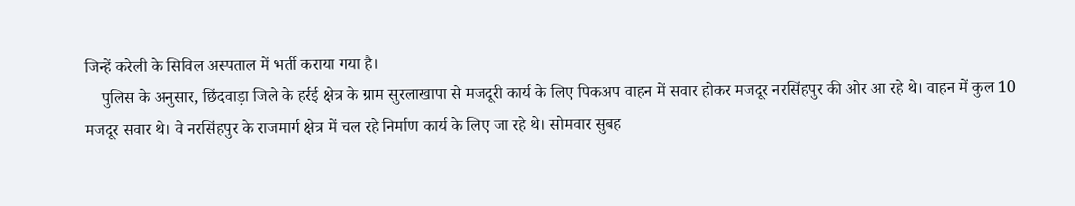जिन्हें करेली के सिविल अस्पताल में भर्ती कराया गया है।
    पुलिस के अनुसार, छिंदवाड़ा जिले के हर्रई क्षेत्र के ग्राम सुरलाखापा से मजदूरी कार्य के लिए पिकअप वाहन में सवार होकर मजदूर नरसिंहपुर की ओर आ रहे थे। वाहन में कुल 10 मजदूर सवार थे। वे नरसिंहपुर के राजमार्ग क्षेत्र में चल रहे निर्माण कार्य के लिए जा रहे थे। सोमवार सुबह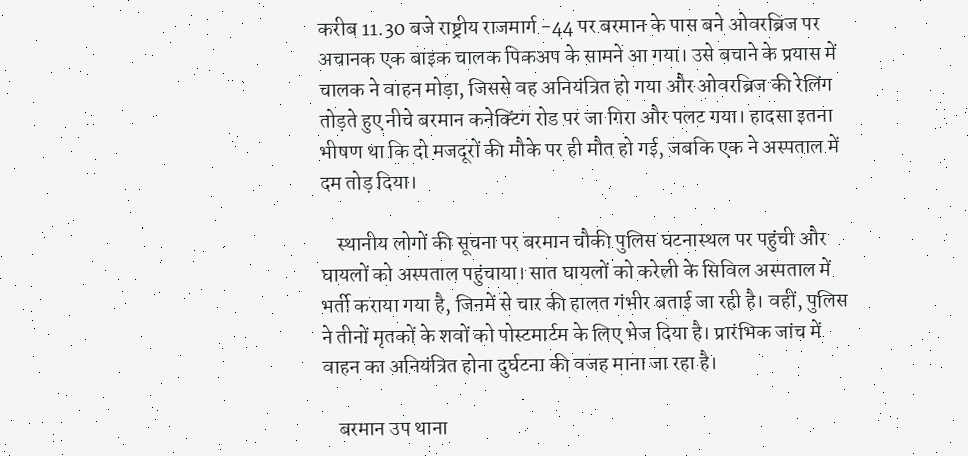करीब 11.30 बजे राष्ट्रीय राजमार्ग -44 पर बरमान के पास बने ओवरब्रिज पर अचानक एक बाइक चालक पिकअप के सामने आ गया। उसे बचाने के प्रयास में चालक ने वाहन मोड़ा, जिससे वह अनियंत्रित हो गया और ओवरब्रिज की रेलिंग तोड़ते हुए नीचे बरमान कनेक्टिंग रोड पर जा गिरा और पलट गया। हादसा इतना भीषण था कि दो मजदूरों की मौके पर ही मौत हो गई, जबकि एक ने अस्पताल में दम तोड़ दिया।

    स्थानीय लोगों की सूचना पर बरमान चौकी पुलिस घटनास्थल पर पहुंची और घायलों को अस्पताल पहुंचाया। सात घायलों को करेली के सिविल अस्पताल में भर्ती कराया गया है, जिनमें से चार की हालत गंभीर बताई जा रही है। वहीं, पुलिस ने तीनों मृतकों के शवों को पोस्टमार्टम के लिए भेज दिया है। प्रारंभिक जांच में वाहन का अनियंत्रित होना दुर्घटना की वजह माना जा रहा है।

    बरमान उप थाना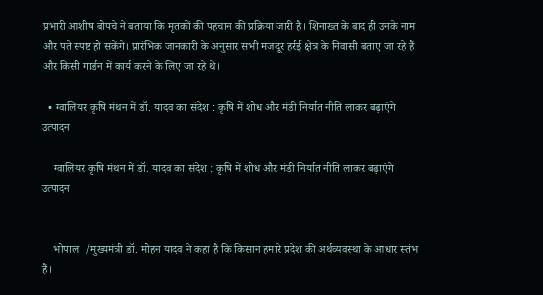प्रभारी आशीष बोपचे ने बताया कि मृतकों की पहचान की प्रक्रिया जारी है। शिनाख्त के बाद ही उनके नाम और पते स्पष्ट हो सकेंगे। प्रारंभिक जानकारी के अनुसार सभी मजदूर हर्रई क्षेत्र के निवासी बताए जा रहे हैं और किसी गार्डन में कार्य करने के लिए जा रहे थे।

  • ग्वालियर कृषि मंथन में डॉ. यादव का संदेश : कृषि में शोध और मंडी निर्यात नीति लाकर बढ़ाएंगे उत्पादन

    ग्वालियर कृषि मंथन में डॉ. यादव का संदेश : कृषि में शोध और मंडी निर्यात नीति लाकर बढ़ाएंगे उत्पादन


    भोपाल  /मुख्यमंत्री डॉ. मोहन यादव ने कहा है कि किसान हमारे प्रदेश की अर्थव्यवस्था के आधार स्तंभ हैं।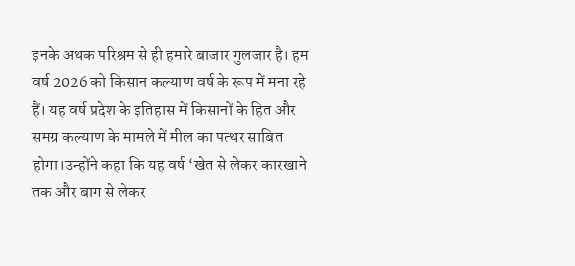इनके अथक परिश्रम से ही हमारे बाजार गुलजार है। हम वर्ष 2026 को किसान कल्याण वर्ष के रूप में मना रहे हैं। यह वर्ष प्रदेश के इतिहास में किसानों के हित और समग्र कल्याण के मामले में मील का पत्थर साबित होगा।उन्होंने कहा कि यह वर्ष ‘खेत से लेकर कारखाने तक और बाग से लेकर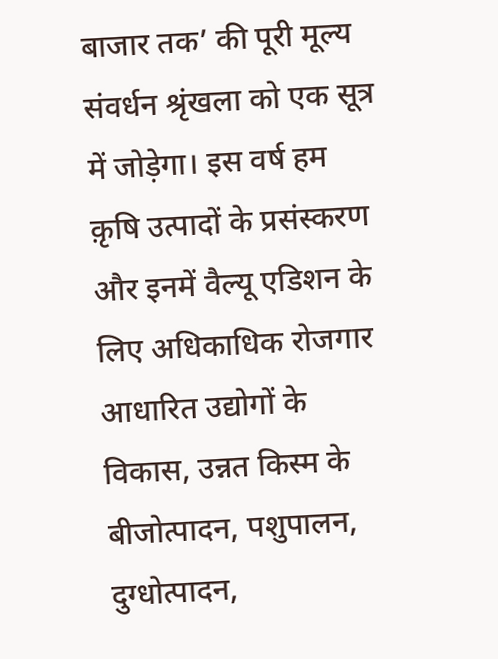बाजार तक’ की पूरी मूल्य संवर्धन श्रृंखला को एक सूत्र में जोड़ेगा। इस वर्ष हम क़ृषि उत्पादों के प्रसंस्करण और इनमें वैल्यू एडिशन के लिए अधिकाधिक रोजगार आधारित उद्योगों के विकास, उन्नत किस्म के बीजोत्पादन, पशुपालन, दुग्धोत्पादन,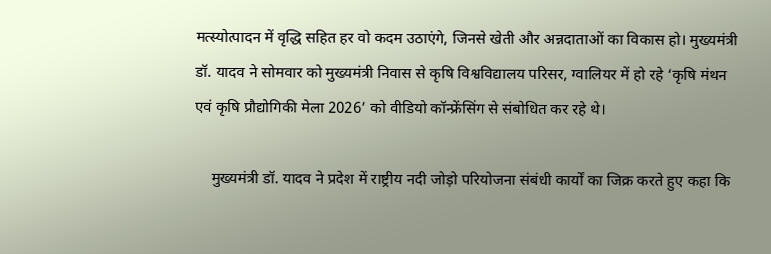मत्स्योत्पादन में वृद्धि सहित हर वो कदम उठाएंगे, जिनसे खेती और अन्नदाताओं का विकास हो। मुख्यमंत्री डॉ. यादव ने सोमवार को मुख्यमंत्री निवास से कृषि विश्वविद्यालय परिसर, ग्वालियर में हो रहे ‘कृषि मंथन एवं कृषि प्रौद्योगिकी मेला 2026’ को वीडियो कॉन्फ्रेंसिंग से संबोधित कर रहे थे।

    मुख्यमंत्री डॉ. यादव ने प्रदेश में राष्ट्रीय नदी जोड़ो परियोजना संबंधी कार्यों का जिक्र करते हुए कहा कि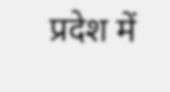प्रदेश में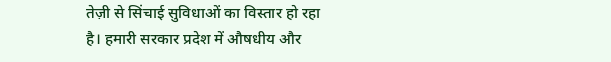तेज़ी से सिंचाई सुविधाओं का विस्तार हो रहा है। हमारी सरकार प्रदेश में औषधीय और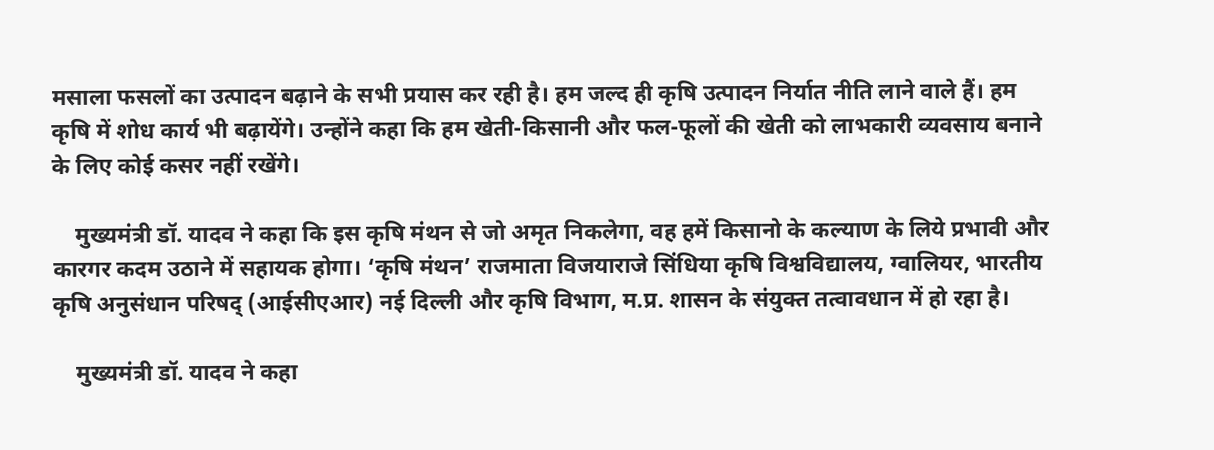मसाला फसलों का उत्पादन बढ़ाने के सभी प्रयास कर रही है। हम जल्द ही कृषि उत्पादन निर्यात नीति लाने वाले हैं। हम कृषि में शोध कार्य भी बढ़ायेंगे। उन्होंने कहा कि हम खेती-किसानी और फल-फूलों की खेती को लाभकारी व्यवसाय बनाने के लिए कोई कसर नहीं रखेंगे।

    मुख्यमंत्री डॉ. यादव ने कहा कि इस कृषि मंथन से जो अमृत निकलेगा, वह हमें किसानो के कल्याण के लिये प्रभावी और कारगर कदम उठाने में सहायक होगा। ‘कृषि मंथन’ राजमाता विजयाराजे सिंधिया कृषि विश्वविद्यालय, ग्वालियर, भारतीय कृषि अनुसंधान परिषद् (आईसीएआर) नई दिल्ली और कृषि विभाग, म.प्र. शासन के संयुक्त तत्वावधान में हो रहा है।

    मुख्यमंत्री डॉ. यादव ने कहा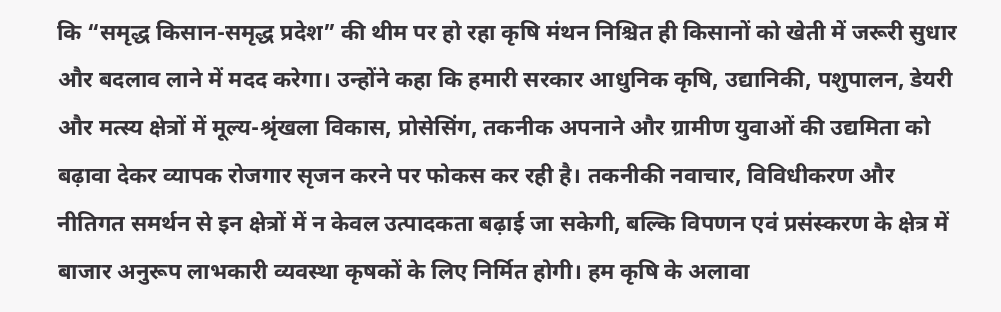कि “समृद्ध किसान-समृद्ध प्रदेश” की थीम पर हो रहा कृषि मंथन निश्चित ही किसानों को खेती में जरूरी सुधार और बदलाव लाने में मदद करेगा। उन्होंने कहा कि हमारी सरकार आधुनिक कृषि, उद्यानिकी, पशुपालन, डेयरी और मत्स्य क्षेत्रों में मूल्य-श्रृंखला विकास, प्रोसेसिंग, तकनीक अपनाने और ग्रामीण युवाओं की उद्यमिता को बढ़ावा देकर व्यापक रोजगार सृजन करने पर फोकस कर रही है। तकनीकी नवाचार, विविधीकरण और नीतिगत समर्थन से इन क्षेत्रों में न केवल उत्पादकता बढ़ाई जा सकेगी, बल्कि विपणन एवं प्रसंस्करण के क्षेत्र में बाजार अनुरूप लाभकारी व्यवस्था कृषकों के लिए निर्मित होगी। हम कृषि के अलावा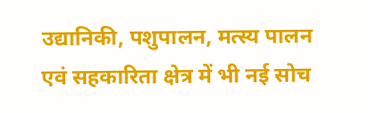उद्यानिकी, पशुपालन, मत्स्य पालन एवं सहकारिता क्षेत्र में भी नई सोच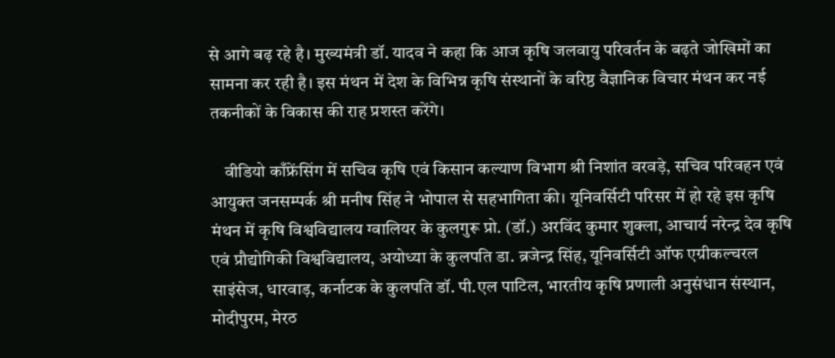से आगे बढ़ रहे है। मुख्यमंत्री डॉ. यादव ने कहा कि आज कृषि जलवायु परिवर्तन के बढ़ते जोखिमों का सामना कर रही है। इस मंथन में देश के विभिन्न कृषि संस्थानों के वरिष्ठ वैज्ञानिक विचार मंथन कर नई तकनीकों के विकास की राह प्रशस्त करेंगे।

    वीडियो काँफ्रेंसिंग में सचिव कृषि एवं किसान कल्याण विभाग श्री निशांत वरवड़े, सचिव परिवहन एवं आयुक्त जनसम्पर्क श्री मनीष सिंह ने भोपाल से सहभागिता की। यूनिवर्सिटी परिसर में हो रहे इस कृषि मंथन में कृषि विश्वविद्यालय ग्वालियर के कुलगुरू प्रो. (डॉ.) अरविंद कुमार शुक्ला, आचार्य नरेन्द्र देव कृषि एवं प्रौद्योगिकी विश्वविद्यालय, अयोध्या के कुलपति डा. ब्रजेन्द्र सिंह, यूनिवर्सिटी ऑफ एग्रीकल्चरल साइंसेज, धारवाड़, कर्नाटक के कुलपति डॉ. पी.एल पाटिल, भारतीय कृषि प्रणाली अनुसंधान संस्थान, मोदीपुरम, मेरठ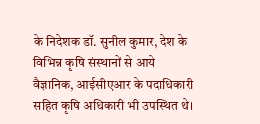के निदेशक डॉ. सुनील कुमार, देश के विभिन्न कृषि संस्थानों से आये वैज्ञानिक, आईसीएआर के पदाधिकारी सहित कृषि अधिकारी भी उपस्थित थे।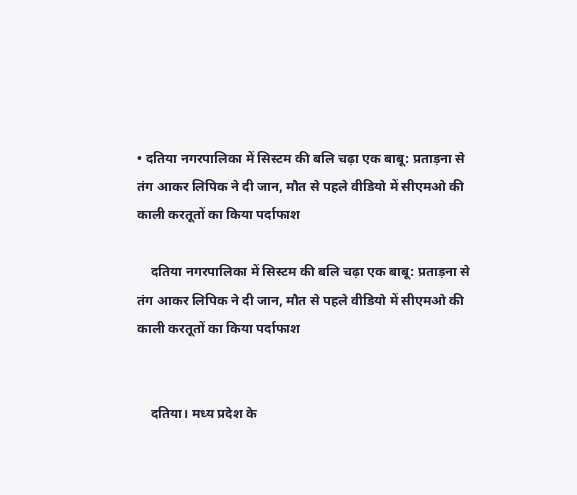• दतिया नगरपालिका में सिस्टम की बलि चढ़ा एक बाबू: प्रताड़ना से तंग आकर लिपिक ने दी जान, मौत से पहले वीडियो में सीएमओ की काली करतूतों का किया पर्दाफाश

    दतिया नगरपालिका में सिस्टम की बलि चढ़ा एक बाबू: प्रताड़ना से तंग आकर लिपिक ने दी जान, मौत से पहले वीडियो में सीएमओ की काली करतूतों का किया पर्दाफाश


    दतिया। मध्य प्रदेश के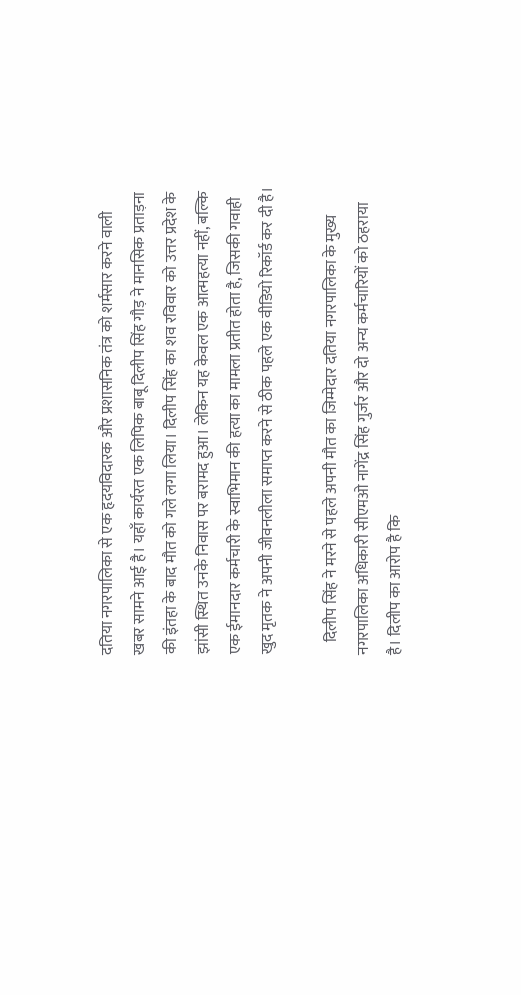दतिया नगरपालिका से एक हृदयविदारक और प्रशासनिक तंत्र को शर्मसार करने वाली खबर सामने आई है। यहाँ कार्यरत एक लिपिक बाबू दिलीप सिंह गौड़ ने मानसिक प्रताड़ना की इंतहा के बाद मौत को गले लगा लिया। दिलीप सिंह का शव रविवार को उत्तर प्रदेश के झांसी स्थित उनके निवास पर बरामद हुआ। लेकिन यह केवल एक आत्महत्या नहीं, बल्कि एक ईमानदार कर्मचारी के स्वाभिमान की हत्या का मामला प्रतीत होता है, जिसकी गवाही खुद मृतक ने अपनी जीवनलीला समाप्त करने से ठीक पहले एक वीडियो रिकॉर्ड कर दी है।

    दिलीप सिंह ने मरने से पहले अपनी मौत का जिम्मेदार दतिया नगरपालिका के मुख्य नगरपालिका अधिकारी सीएमओ नागेंद्र सिंह गुर्जर और दो अन्य कर्मचारियों को ठहराया है। दिलीप का आरोप है कि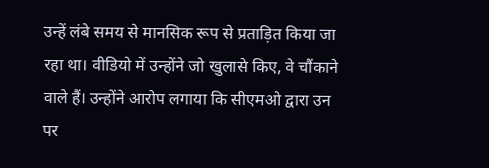उन्हें लंबे समय से मानसिक रूप से प्रताड़ित किया जा रहा था। वीडियो में उन्होंने जो खुलासे किए, वे चौंकाने वाले हैं। उन्होंने आरोप लगाया कि सीएमओ द्वारा उन पर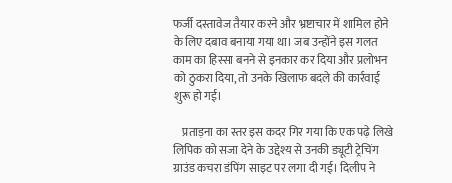फर्जी दस्तावेज तैयार करने और भ्रष्टाचार में शामिल होने के लिए दबाव बनाया गया था। जब उन्होंने इस गलत काम का हिस्सा बनने से इनकार कर दिया और प्रलोभन को ठुकरा दिया, तो उनके खिलाफ बदले की कार्रवाई शुरू हो गई।

    प्रताड़ना का स्तर इस कदर गिर गया कि एक पढ़े लिखे लिपिक को सजा देने के उद्देश्य से उनकी ड्यूटी ट्रेचिंग ग्राउंड कचरा डंपिंग साइट पर लगा दी गई। दिलीप ने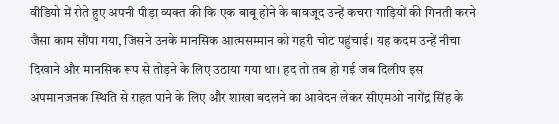वीडियो में रोते हुए अपनी पीड़ा व्यक्त की कि एक बाबू होने के बावजूद उन्हें कचरा गाड़ियों की गिनती करने जैसा काम सौंपा गया, जिसने उनके मानसिक आत्मसम्मान को गहरी चोट पहुंचाई। यह कदम उन्हें नीचा दिखाने और मानसिक रूप से तोड़ने के लिए उठाया गया था। हद तो तब हो गई जब दिलीप इस अपमानजनक स्थिति से राहत पाने के लिए और शाखा बदलने का आवेदन लेकर सीएमओ नागेंद्र सिंह के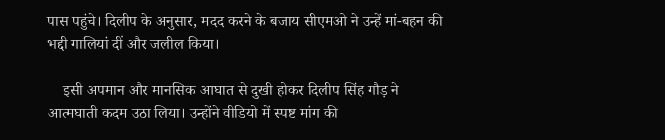पास पहुंचे। दिलीप के अनुसार, मदद करने के बजाय सीएमओ ने उन्हें मां-बहन की भद्दी गालियां दीं और जलील किया।

    इसी अपमान और मानसिक आघात से दुखी होकर दिलीप सिंह गौड़ ने आत्मघाती कदम उठा लिया। उन्होंने वीडियो में स्पष्ट मांग की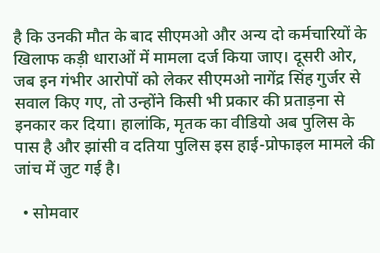है कि उनकी मौत के बाद सीएमओ और अन्य दो कर्मचारियों के खिलाफ कड़ी धाराओं में मामला दर्ज किया जाए। दूसरी ओर, जब इन गंभीर आरोपों को लेकर सीएमओ नागेंद्र सिंह गुर्जर से सवाल किए गए, तो उन्होंने किसी भी प्रकार की प्रताड़ना से इनकार कर दिया। हालांकि, मृतक का वीडियो अब पुलिस के पास है और झांसी व दतिया पुलिस इस हाई-प्रोफाइल मामले की जांच में जुट गई है।

  • सोमवार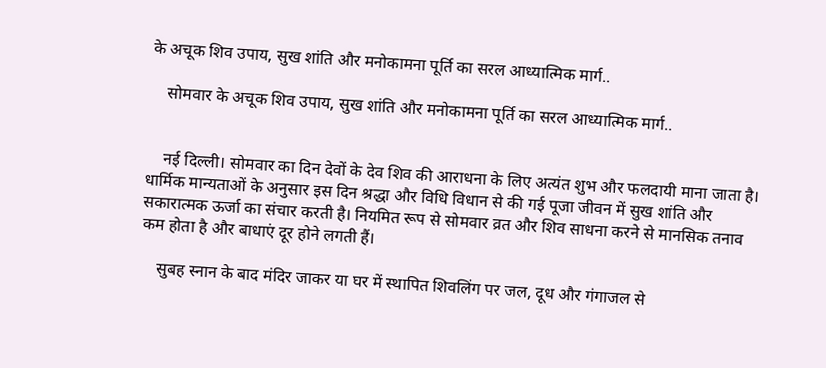के अचूक शिव उपाय, सुख शांति और मनोकामना पूर्ति का सरल आध्यात्मिक मार्ग..

    सोमवार के अचूक शिव उपाय, सुख शांति और मनोकामना पूर्ति का सरल आध्यात्मिक मार्ग..


    नई दिल्ली। सोमवार का दिन देवों के देव शिव की आराधना के लिए अत्यंत शुभ और फलदायी माना जाता है। धार्मिक मान्यताओं के अनुसार इस दिन श्रद्धा और विधि विधान से की गई पूजा जीवन में सुख शांति और सकारात्मक ऊर्जा का संचार करती है। नियमित रूप से सोमवार व्रत और शिव साधना करने से मानसिक तनाव कम होता है और बाधाएं दूर होने लगती हैं।

    सुबह स्नान के बाद मंदिर जाकर या घर में स्थापित शिवलिंग पर जल, दूध और गंगाजल से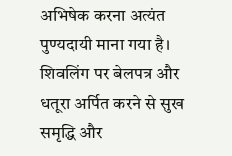अभिषेक करना अत्यंत पुण्यदायी माना गया है। शिवलिंग पर बेलपत्र और धतूरा अर्पित करने से सुख समृद्धि और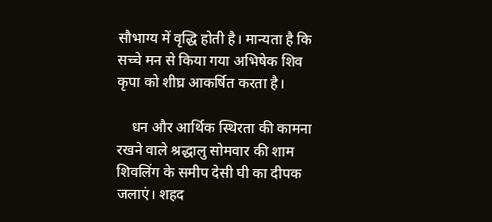सौभाग्य में वृद्धि होती है। मान्यता है कि सच्चे मन से किया गया अभिषेक शिव कृपा को शीघ्र आकर्षित करता है।

    धन और आर्थिक स्थिरता की कामना रखने वाले श्रद्धालु सोमवार की शाम शिवलिंग के समीप देसी घी का दीपक जलाएं। शहद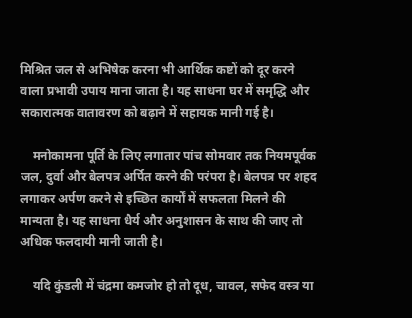मिश्रित जल से अभिषेक करना भी आर्थिक कष्टों को दूर करने वाला प्रभावी उपाय माना जाता है। यह साधना घर में समृद्धि और सकारात्मक वातावरण को बढ़ाने में सहायक मानी गई है।

    मनोकामना पूर्ति के लिए लगातार पांच सोमवार तक नियमपूर्वक जल, दुर्वा और बेलपत्र अर्पित करने की परंपरा है। बेलपत्र पर शहद लगाकर अर्पण करने से इच्छित कार्यों में सफलता मिलने की मान्यता है। यह साधना धैर्य और अनुशासन के साथ की जाए तो अधिक फलदायी मानी जाती है।

    यदि कुंडली में चंद्रमा कमजोर हो तो दूध, चावल, सफेद वस्त्र या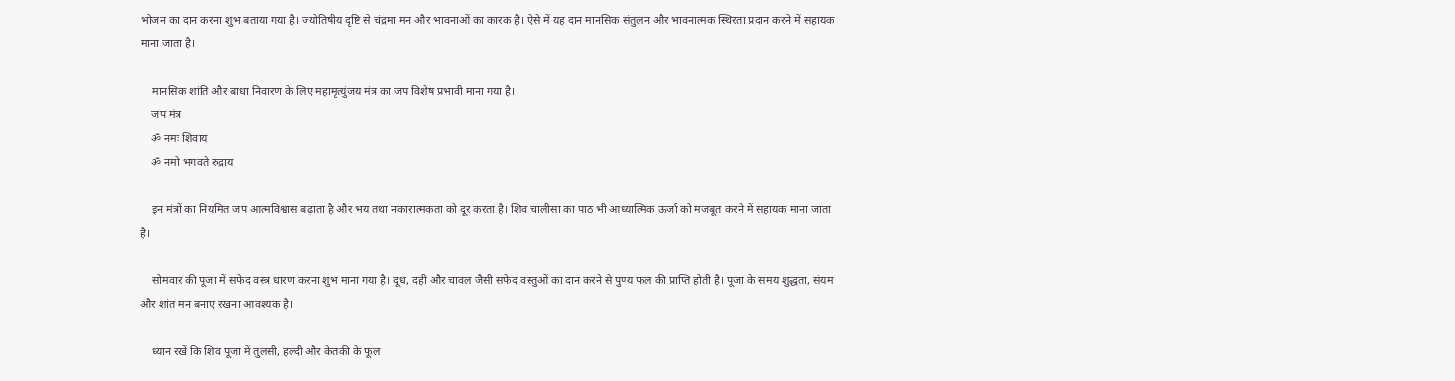भोजन का दान करना शुभ बताया गया है। ज्योतिषीय दृष्टि से चंद्रमा मन और भावनाओं का कारक है। ऐसे में यह दान मानसिक संतुलन और भावनात्मक स्थिरता प्रदान करने में सहायक माना जाता है।

    मानसिक शांति और बाधा निवारण के लिए महामृत्युंजय मंत्र का जप विशेष प्रभावी माना गया है।
    जप मंत्र
    ॐ नमः शिवाय
    ॐ नमो भगवते रुद्राय

    इन मंत्रों का नियमित जप आत्मविश्वास बढ़ाता है और भय तथा नकारात्मकता को दूर करता है। शिव चालीसा का पाठ भी आध्यात्मिक ऊर्जा को मजबूत करने में सहायक माना जाता है।

    सोमवार की पूजा में सफेद वस्त्र धारण करना शुभ माना गया है। दूध, दही और चावल जैसी सफेद वस्तुओं का दान करने से पुण्य फल की प्राप्ति होती है। पूजा के समय शुद्धता, संयम और शांत मन बनाए रखना आवश्यक है।

    ध्यान रखें कि शिव पूजा में तुलसी, हल्दी और केतकी के फूल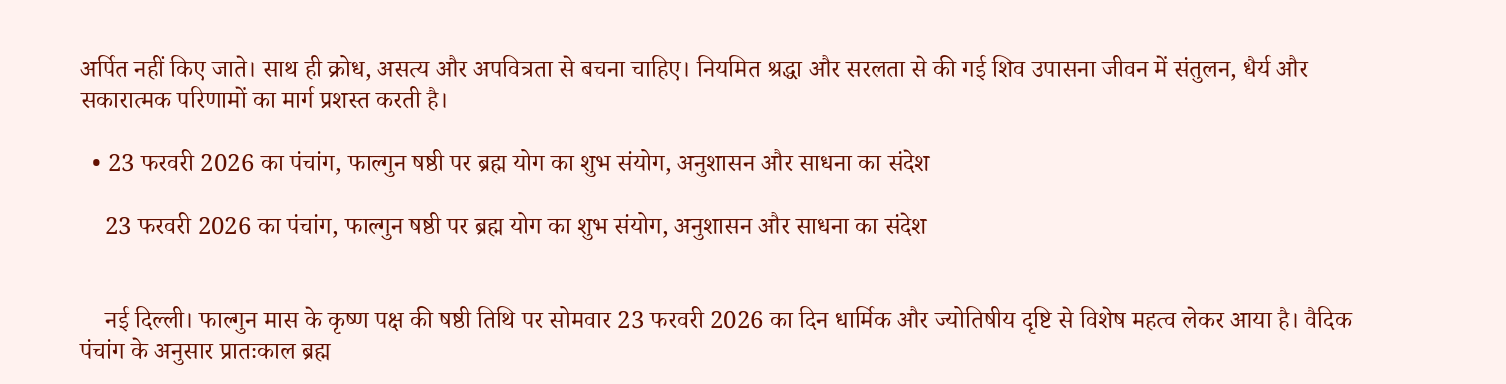अर्पित नहीं किए जाते। साथ ही क्रोध, असत्य और अपवित्रता से बचना चाहिए। नियमित श्रद्धा और सरलता से की गई शिव उपासना जीवन में संतुलन, धैर्य और सकारात्मक परिणामों का मार्ग प्रशस्त करती है।

  • 23 फरवरी 2026 का पंचांग, फाल्गुन षष्ठी पर ब्रह्म योग का शुभ संयोग, अनुशासन और साधना का संदेश

    23 फरवरी 2026 का पंचांग, फाल्गुन षष्ठी पर ब्रह्म योग का शुभ संयोग, अनुशासन और साधना का संदेश


    नई दिल्ली। फाल्गुन मास के कृष्ण पक्ष की षष्ठी तिथि पर सोमवार 23 फरवरी 2026 का दिन धार्मिक और ज्योतिषीय दृष्टि से विशेष महत्व लेकर आया है। वैदिक पंचांग के अनुसार प्रातःकाल ब्रह्म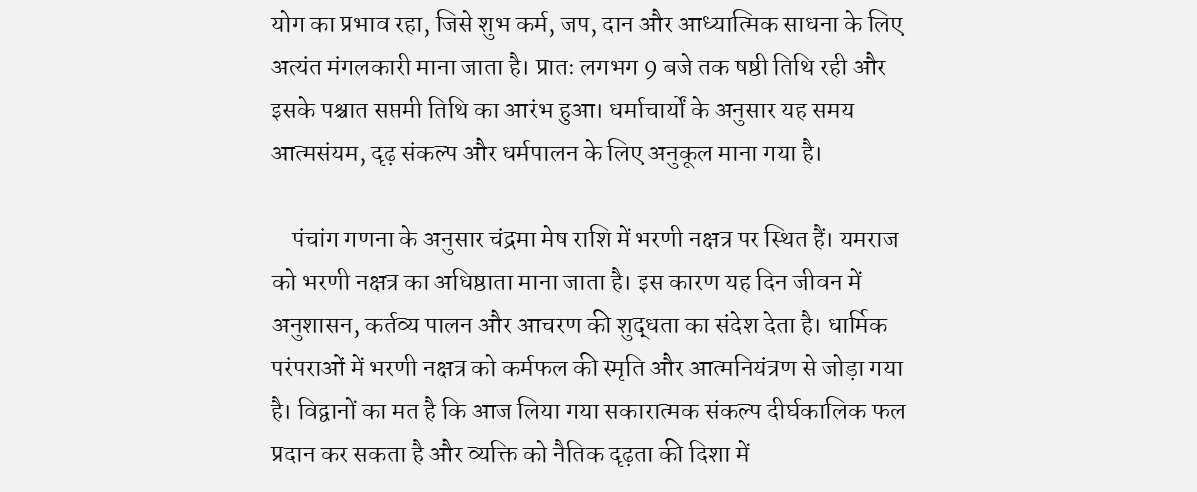योग का प्रभाव रहा, जिसे शुभ कर्म, जप, दान और आध्यात्मिक साधना के लिए अत्यंत मंगलकारी माना जाता है। प्रातः लगभग 9 बजे तक षष्ठी तिथि रही और इसके पश्चात सप्तमी तिथि का आरंभ हुआ। धर्माचार्यों के अनुसार यह समय आत्मसंयम, दृढ़ संकल्प और धर्मपालन के लिए अनुकूल माना गया है।

    पंचांग गणना के अनुसार चंद्रमा मेष राशि में भरणी नक्षत्र पर स्थित हैं। यमराज को भरणी नक्षत्र का अधिष्ठाता माना जाता है। इस कारण यह दिन जीवन में अनुशासन, कर्तव्य पालन और आचरण की शुद्धता का संदेश देता है। धार्मिक परंपराओं में भरणी नक्षत्र को कर्मफल की स्मृति और आत्मनियंत्रण से जोड़ा गया है। विद्वानों का मत है कि आज लिया गया सकारात्मक संकल्प दीर्घकालिक फल प्रदान कर सकता है और व्यक्ति को नैतिक दृढ़ता की दिशा में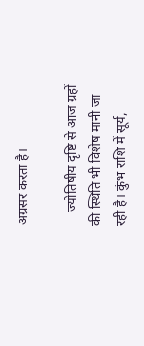अग्रसर करता है।

    ज्योतिषीय दृष्टि से आज ग्रहों की स्थिति भी विशेष मानी जा रही है। कुंभ राशि में सूर्य,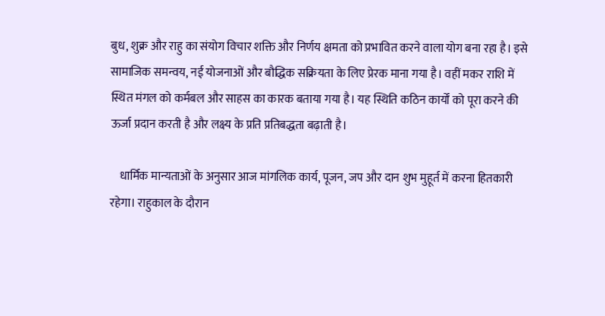बुध, शुक्र और राहु का संयोग विचार शक्ति और निर्णय क्षमता को प्रभावित करने वाला योग बना रहा है। इसे सामाजिक समन्वय, नई योजनाओं और बौद्धिक सक्रियता के लिए प्रेरक माना गया है। वहीं मकर राशि में स्थित मंगल को कर्मबल और साहस का कारक बताया गया है। यह स्थिति कठिन कार्यों को पूरा करने की ऊर्जा प्रदान करती है और लक्ष्य के प्रति प्रतिबद्धता बढ़ाती है।

    धार्मिक मान्यताओं के अनुसार आज मांगलिक कार्य, पूजन, जप और दान शुभ मुहूर्त में करना हितकारी रहेगा। राहुकाल के दौरान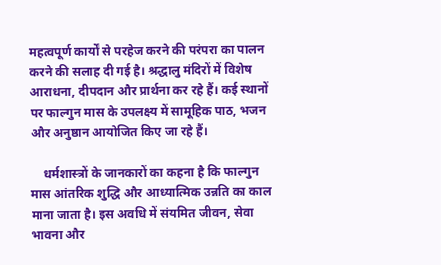महत्वपूर्ण कार्यों से परहेज करने की परंपरा का पालन करने की सलाह दी गई है। श्रद्धालु मंदिरों में विशेष आराधना, दीपदान और प्रार्थना कर रहे हैं। कई स्थानों पर फाल्गुन मास के उपलक्ष्य में सामूहिक पाठ, भजन और अनुष्ठान आयोजित किए जा रहे हैं।

    धर्मशास्त्रों के जानकारों का कहना है कि फाल्गुन मास आंतरिक शुद्धि और आध्यात्मिक उन्नति का काल माना जाता है। इस अवधि में संयमित जीवन, सेवा भावना और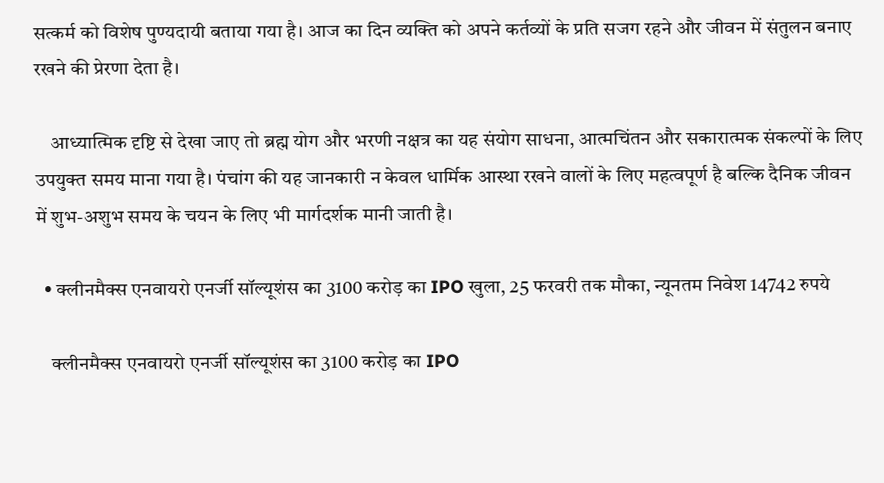सत्कर्म को विशेष पुण्यदायी बताया गया है। आज का दिन व्यक्ति को अपने कर्तव्यों के प्रति सजग रहने और जीवन में संतुलन बनाए रखने की प्रेरणा देता है।

    आध्यात्मिक दृष्टि से देखा जाए तो ब्रह्म योग और भरणी नक्षत्र का यह संयोग साधना, आत्मचिंतन और सकारात्मक संकल्पों के लिए उपयुक्त समय माना गया है। पंचांग की यह जानकारी न केवल धार्मिक आस्था रखने वालों के लिए महत्वपूर्ण है बल्कि दैनिक जीवन में शुभ-अशुभ समय के चयन के लिए भी मार्गदर्शक मानी जाती है।

  • क्लीनमैक्स एनवायरो एनर्जी सॉल्यूशंस का 3100 करोड़ का IPO खुला, 25 फरवरी तक मौका, न्यूनतम निवेश 14742 रुपये

    क्लीनमैक्स एनवायरो एनर्जी सॉल्यूशंस का 3100 करोड़ का IPO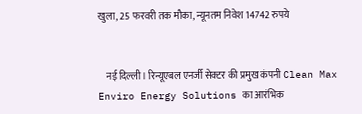खुला, 25 फरवरी तक मौका, न्यूनतम निवेश 14742 रुपये


    नई दिल्ली। रिन्यूएबल एनर्जी सेक्टर की प्रमुख कंपनी Clean Max Enviro Energy Solutions का आरंभिक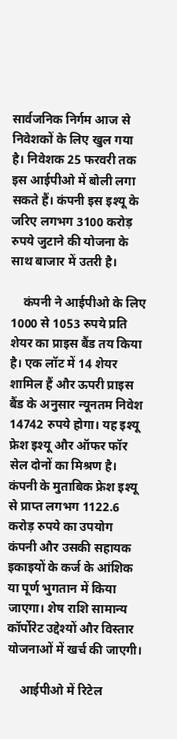सार्वजनिक निर्गम आज से निवेशकों के लिए खुल गया है। निवेशक 25 फरवरी तक इस आईपीओ में बोली लगा सकते हैं। कंपनी इस इश्यू के जरिए लगभग 3100 करोड़ रुपये जुटाने की योजना के साथ बाजार में उतरी है।

    कंपनी ने आईपीओ के लिए 1000 से 1053 रुपये प्रति शेयर का प्राइस बैंड तय किया है। एक लॉट में 14 शेयर शामिल हैं और ऊपरी प्राइस बैंड के अनुसार न्यूनतम निवेश 14742 रुपये होगा। यह इश्यू फ्रेश इश्यू और ऑफर फॉर सेल दोनों का मिश्रण है। कंपनी के मुताबिक फ्रेश इश्यू से प्राप्त लगभग 1122.6 करोड़ रुपये का उपयोग कंपनी और उसकी सहायक इकाइयों के कर्ज के आंशिक या पूर्ण भुगतान में किया जाएगा। शेष राशि सामान्य कॉर्पोरेट उद्देश्यों और विस्तार योजनाओं में खर्च की जाएगी।

    आईपीओ में रिटेल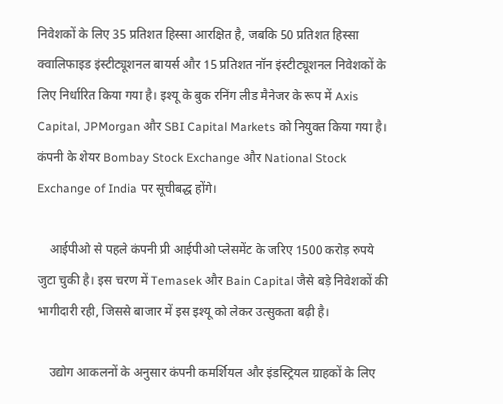निवेशकों के लिए 35 प्रतिशत हिस्सा आरक्षित है, जबकि 50 प्रतिशत हिस्सा क्वालिफाइड इंस्टीट्यूशनल बायर्स और 15 प्रतिशत नॉन इंस्टीट्यूशनल निवेशकों के लिए निर्धारित किया गया है। इश्यू के बुक रनिंग लीड मैनेजर के रूप में Axis Capital, JPMorgan और SBI Capital Markets को नियुक्त किया गया है। कंपनी के शेयर Bombay Stock Exchange और National Stock Exchange of India पर सूचीबद्ध होंगे।

    आईपीओ से पहले कंपनी प्री आईपीओ प्लेसमेंट के जरिए 1500 करोड़ रुपये जुटा चुकी है। इस चरण में Temasek और Bain Capital जैसे बड़े निवेशकों की भागीदारी रही, जिससे बाजार में इस इश्यू को लेकर उत्सुकता बढ़ी है।

    उद्योग आकलनों के अनुसार कंपनी कमर्शियल और इंडस्ट्रियल ग्राहकों के लिए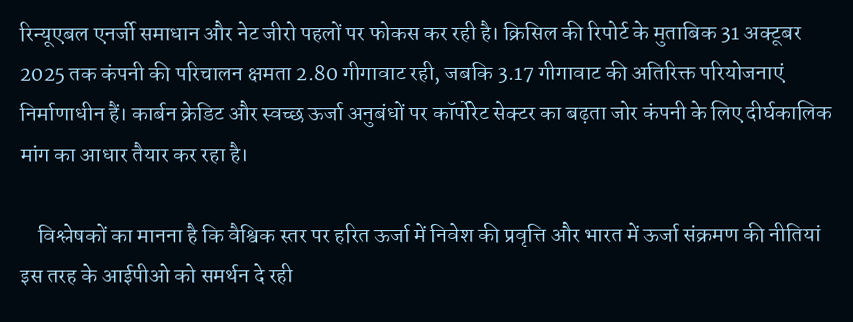रिन्यूएबल एनर्जी समाधान और नेट जीरो पहलों पर फोकस कर रही है। क्रिसिल की रिपोर्ट के मुताबिक 31 अक्टूबर 2025 तक कंपनी की परिचालन क्षमता 2.80 गीगावाट रही, जबकि 3.17 गीगावाट की अतिरिक्त परियोजनाएं निर्माणाधीन हैं। कार्बन क्रेडिट और स्वच्छ ऊर्जा अनुबंधों पर कॉर्पोरेट सेक्टर का बढ़ता जोर कंपनी के लिए दीर्घकालिक मांग का आधार तैयार कर रहा है।

    विश्लेषकों का मानना है कि वैश्विक स्तर पर हरित ऊर्जा में निवेश की प्रवृत्ति और भारत में ऊर्जा संक्रमण की नीतियां इस तरह के आईपीओ को समर्थन दे रही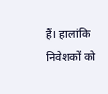हैं। हालांकि निवेशकों को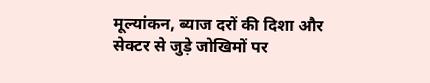मूल्यांकन, ब्याज दरों की दिशा और सेक्टर से जुड़े जोखिमों पर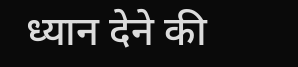ध्यान देने की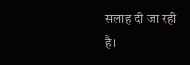सलाह दी जा रही है।